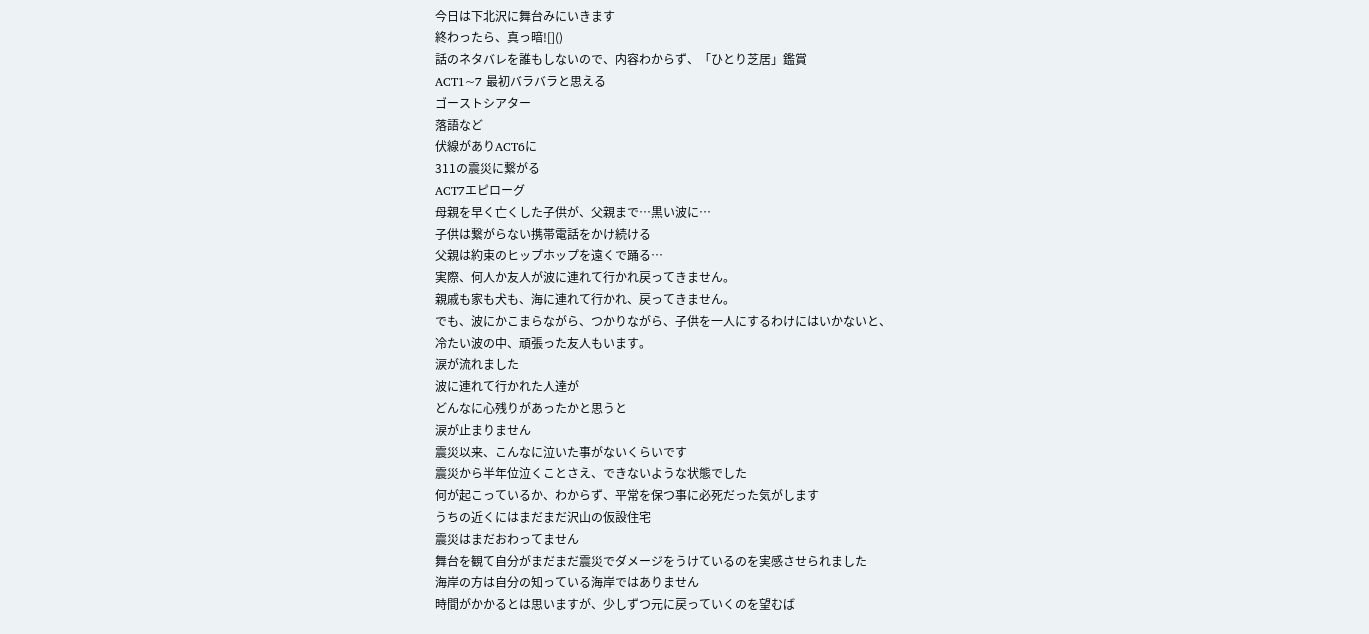今日は下北沢に舞台みにいきます
終わったら、真っ暗![]()
話のネタバレを誰もしないので、内容わからず、「ひとり芝居」鑑賞
ACT1~7 最初バラバラと思える
ゴーストシアター
落語など
伏線がありACT6に
311の震災に繋がる
ACT7エピローグ
母親を早く亡くした子供が、父親まで…黒い波に…
子供は繋がらない携帯電話をかけ続ける
父親は約束のヒップホップを遠くで踊る…
実際、何人か友人が波に連れて行かれ戻ってきません。
親戚も家も犬も、海に連れて行かれ、戻ってきません。
でも、波にかこまらながら、つかりながら、子供を一人にするわけにはいかないと、
冷たい波の中、頑張った友人もいます。
涙が流れました
波に連れて行かれた人達が
どんなに心残りがあったかと思うと
涙が止まりません
震災以来、こんなに泣いた事がないくらいです
震災から半年位泣くことさえ、できないような状態でした
何が起こっているか、わからず、平常を保つ事に必死だった気がします
うちの近くにはまだまだ沢山の仮設住宅
震災はまだおわってません
舞台を観て自分がまだまだ震災でダメージをうけているのを実感させられました
海岸の方は自分の知っている海岸ではありません
時間がかかるとは思いますが、少しずつ元に戻っていくのを望むば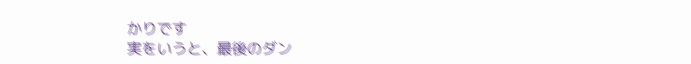かりです
実をいうと、最後のダン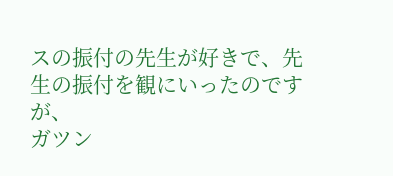スの振付の先生が好きで、先生の振付を観にいったのですが、
ガツン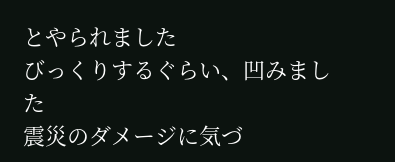とやられました
びっくりするぐらい、凹みました
震災のダメージに気づ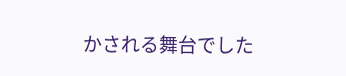かされる舞台でした